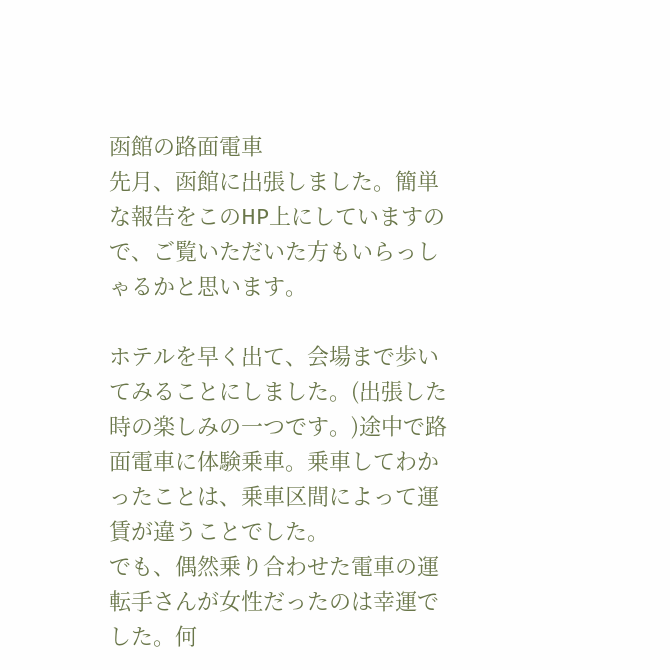函館の路面電車
先月、函館に出張しました。簡単な報告をこのHP上にしていますので、ご覧いただいた方もいらっしゃるかと思います。

ホテルを早く出て、会場まで歩いてみることにしました。(出張した時の楽しみの一つです。)途中で路面電車に体験乗車。乗車してわかったことは、乗車区間によって運賃が違うことでした。
でも、偶然乗り合わせた電車の運転手さんが女性だったのは幸運でした。何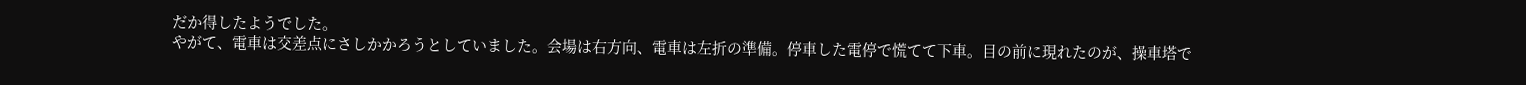だか得したようでした。
やがて、電車は交差点にさしかかろうとしていました。会場は右方向、電車は左折の準備。停車した電停で慌てて下車。目の前に現れたのが、操車塔で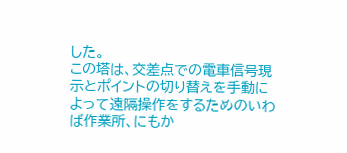した。
この塔は、交差点での電車信号現示とポイントの切り替えを手動によって遠隔操作をするためのいわば作業所、にもか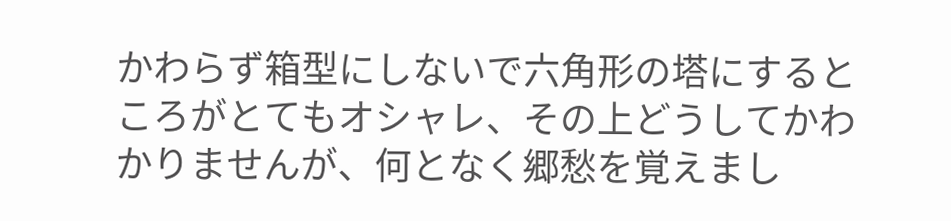かわらず箱型にしないで六角形の塔にするところがとてもオシャレ、その上どうしてかわかりませんが、何となく郷愁を覚えまし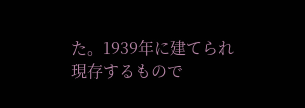た。1939年に建てられ現存するもので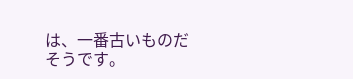は、一番古いものだそうです。